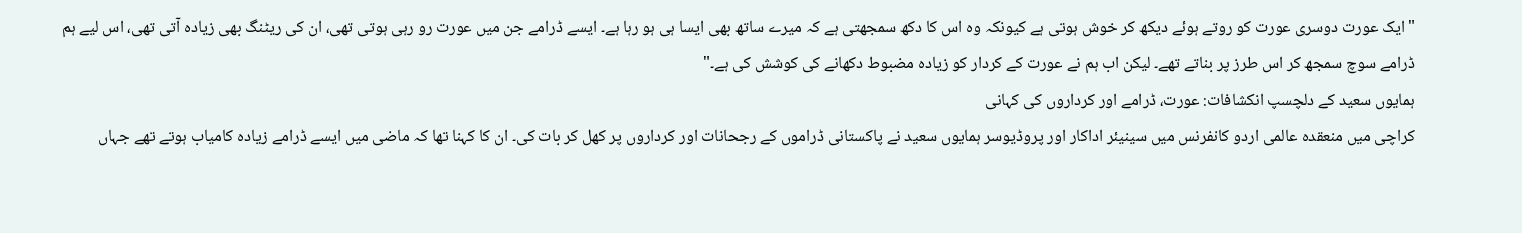"ایک عورت دوسری عورت کو روتے ہوئے دیکھ کر خوش ہوتی ہے کیونکہ وہ اس کا دکھ سمجھتی ہے کہ میرے ساتھ بھی ایسا ہی ہو رہا ہے۔ ایسے ڈرامے جن میں عورت رو رہی ہوتی تھی، ان کی ریٹنگ بھی زیادہ آتی تھی، اس لیے ہم ڈرامے سوچ سمجھ کر اس طرز پر بناتے تھے۔ لیکن اب ہم نے عورت کے کردار کو زیادہ مضبوط دکھانے کی کوشش کی ہے۔"
ہمایوں سعید کے دلچسپ انکشافات: عورت، ڈرامے اور کرداروں کی کہانی
کراچی میں منعقدہ عالمی اردو کانفرنس میں سینیئر اداکار اور پروڈیوسر ہمایوں سعید نے پاکستانی ڈراموں کے رجحانات اور کرداروں پر کھل کر بات کی۔ ان کا کہنا تھا کہ ماضی میں ایسے ڈرامے زیادہ کامیاب ہوتے تھے جہاں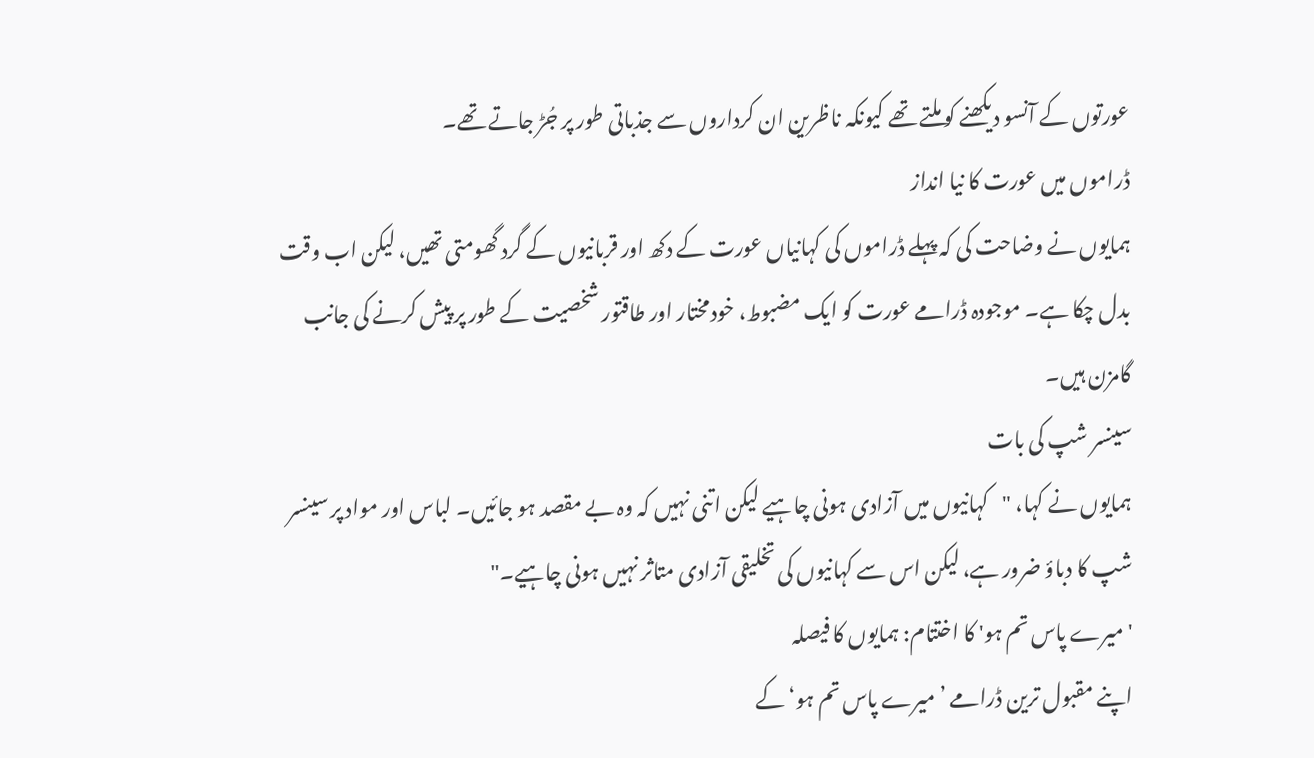عورتوں کے آنسو دیکھنے کو ملتے تھے کیونکہ ناظرین ان کرداروں سے جذباتی طور پر جُڑ جاتے تھے۔
ڈراموں میں عورت کا نیا انداز
ہمایوں نے وضاحت کی کہ پہلے ڈراموں کی کہانیاں عورت کے دکھ اور قربانیوں کے گرد گھومتی تھیں، لیکن اب وقت بدل چکا ہے۔ موجودہ ڈرامے عورت کو ایک مضبوط، خودمختار اور طاقتور شخصیت کے طور پر پیش کرنے کی جانب گامزن ہیں۔
سینسر شپ کی بات
ہمایوں نے کہا، "کہانیوں میں آزادی ہونی چاہیے لیکن اتنی نہیں کہ وہ بے مقصد ہو جائیں۔ لباس اور مواد پر سینسر شپ کا دباؤ ضرور ہے، لیکن اس سے کہانیوں کی تخلیقی آزادی متاثر نہیں ہونی چاہیے۔"
'میرے پاس تم ہو' کا اختتام: ہمایوں کا فیصلہ
اپنے مقبول ترین ڈرامے ’میرے پاس تم ہو‘ کے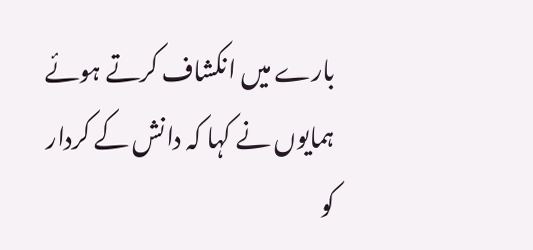بارے میں انکشاف کرتے ہوئے ہمایوں نے کہا کہ دانش کے کردار کو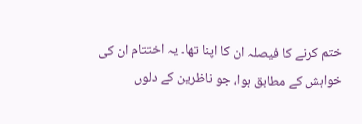ختم کرنے کا فیصلہ ان کا اپنا تھا۔ یہ اختتام ان کی خواہش کے مطابق ہوا، جو ناظرین کے دلوں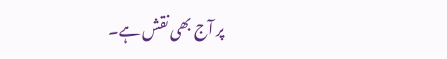پر آج بھی نقش ہے۔